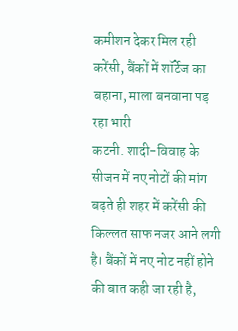कमीशन देकर मिल रही करेंसी, बैंकों में शॉर्टेज का बहाना, माला बनवाना पड़ रहा भारी
कटनी. शादी-विवाह के सीजन में नए नोटों की मांग बढ़ते ही शहर में करेंसी की किल्लत साफ नजर आने लगी है। बैंकों में नए नोट नहीं होने की बात कही जा रही है,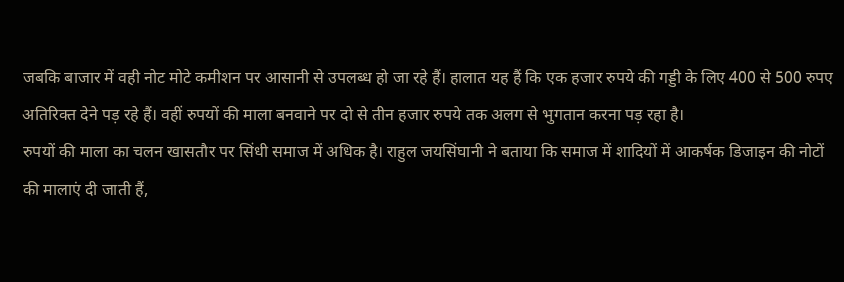जबकि बाजार में वही नोट मोटे कमीशन पर आसानी से उपलब्ध हो जा रहे हैं। हालात यह हैं कि एक हजार रुपये की गड्डी के लिए 400 से 500 रुपए अतिरिक्त देने पड़ रहे हैं। वहीं रुपयों की माला बनवाने पर दो से तीन हजार रुपये तक अलग से भुगतान करना पड़ रहा है।
रुपयों की माला का चलन खासतौर पर सिंधी समाज में अधिक है। राहुल जयसिंघानी ने बताया कि समाज में शादियों में आकर्षक डिजाइन की नोटों की मालाएं दी जाती हैं,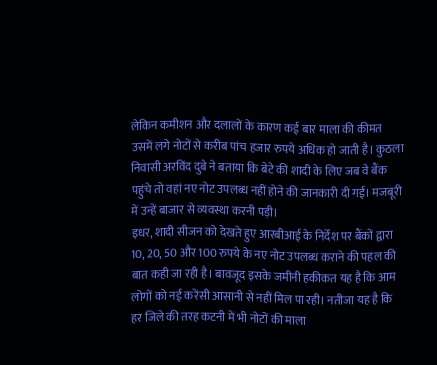लेकिन कमीशन और दलालों के कारण कई बार माला की कीमत उसमें लगे नोटों से करीब पांच हजार रुपये अधिक हो जाती है। कुठला निवासी अरविंद दुबे ने बताया कि बेटे की शादी के लिए जब वे बैंक पहुंचे तो वहां नए नोट उपलब्ध नहीं होने की जानकारी दी गई। मजबूरी में उन्हें बाजार से व्यवस्था करनी पड़ी।
इधर, शादी सीजन को देखते हुए आरबीआई के निर्देश पर बैंकों द्वारा 10, 20, 50 और 100 रुपये के नए नोट उपलब्ध कराने की पहल की बात कही जा रही है। बावजूद इसके जमीनी हकीकत यह है कि आम लोगों को नई करेंसी आसानी से नहीं मिल पा रही। नतीजा यह है कि हर जिले की तरह कटनी में भी नोटों की माला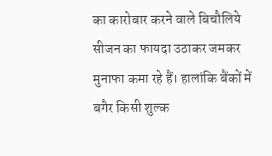का कारोबार करने वाले बिचौलिये सीजन का फायदा उठाकर जमकर मुनाफा कमा रहे हैं। हालांकि बैंकों में बगैर किसी शुल्क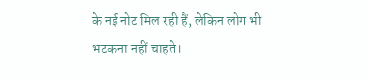के नई नोट मिल रही हैं, लेकिन लोग भी भटकना नहीं चाहते।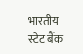भारतीय स्टेट बैंक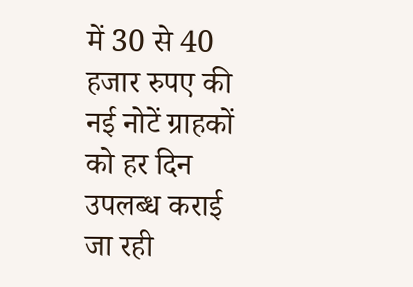में 30 से 40 हजार रुपए की नई नोटें ग्राहकों को हर दिन उपलब्ध कराई जा रही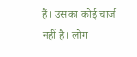हैं। उसका कोई चार्ज नहीं है। लोग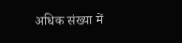अधिक संख्या में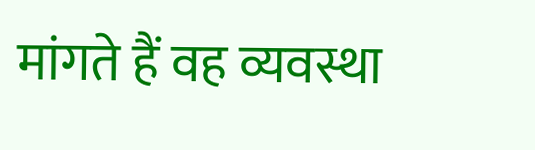मांगते हैं वह व्यवस्था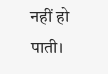नहीं हो पाती।